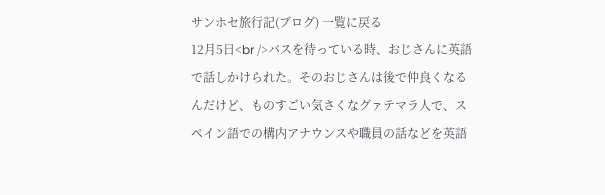サンホセ旅行記(ブログ) 一覧に戻る
12月5日<br />バスを待っている時、おじさんに英語で話しかけられた。そのおじさんは後で仲良くなるんだけど、ものすごい気さくなグァテマラ人で、スペイン語での構内アナウンスや職員の話などを英語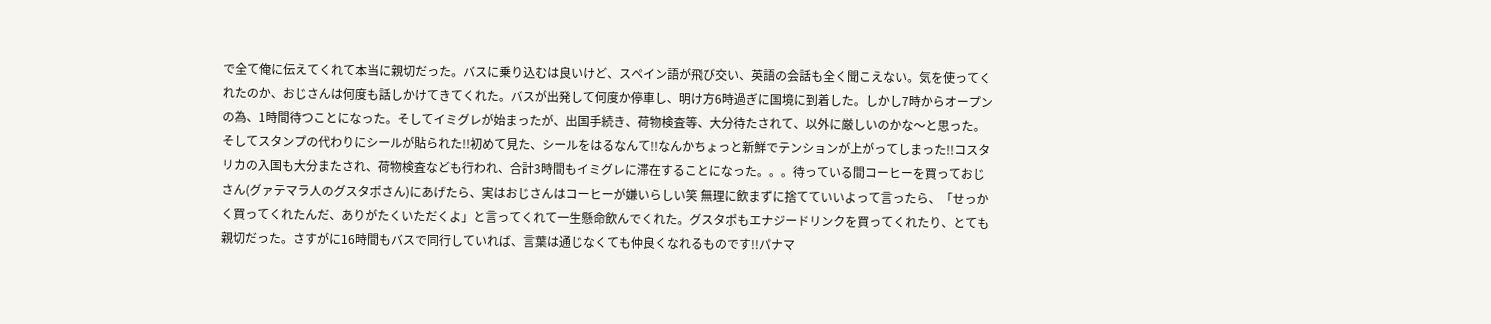で全て俺に伝えてくれて本当に親切だった。バスに乗り込むは良いけど、スペイン語が飛び交い、英語の会話も全く聞こえない。気を使ってくれたのか、おじさんは何度も話しかけてきてくれた。バスが出発して何度か停車し、明け方6時過ぎに国境に到着した。しかし7時からオープンの為、1時間待つことになった。そしてイミグレが始まったが、出国手続き、荷物検査等、大分待たされて、以外に厳しいのかな〜と思った。そしてスタンプの代わりにシールが貼られた!!初めて見た、シールをはるなんて!!なんかちょっと新鮮でテンションが上がってしまった!!コスタリカの入国も大分またされ、荷物検査なども行われ、合計3時間もイミグレに滞在することになった。。。待っている間コーヒーを買っておじさん(グァテマラ人のグスタポさん)にあげたら、実はおじさんはコーヒーが嫌いらしい笑 無理に飲まずに捨てていいよって言ったら、「せっかく買ってくれたんだ、ありがたくいただくよ」と言ってくれて一生懸命飲んでくれた。グスタポもエナジードリンクを買ってくれたり、とても親切だった。さすがに16時間もバスで同行していれば、言葉は通じなくても仲良くなれるものです!!パナマ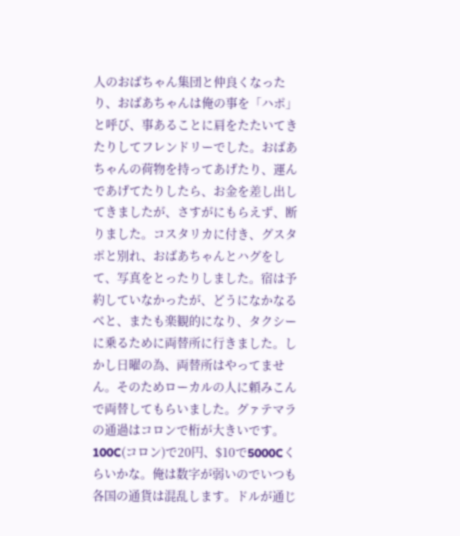人のおばちゃん集団と仲良くなったり、おばあちゃんは俺の事を「ハポ」と呼び、事あることに肩をたたいてきたりしてフレンドリーでした。おばあちゃんの荷物を持ってあげたり、運んであげてたりしたら、お金を差し出してきましたが、さすがにもらえず、断りました。コスタリカに付き、グスタポと別れ、おばあちゃんとハグをして、写真をとったりしました。宿は予約していなかったが、どうになかなるべと、またも楽観的になり、タクシーに乗るために両替所に行きました。しかし日曜の為、両替所はやってません。そのためローカルの人に頼みこんで両替してもらいました。グァテマラの通過はコロンで桁が大きいです。100C(コロン)で20円、$10で5000Cくらいかな。俺は数字が弱いのでいつも各国の通貨は混乱します。ドルが通じ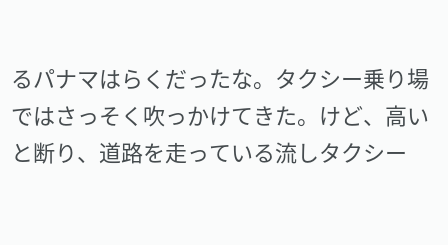るパナマはらくだったな。タクシー乗り場ではさっそく吹っかけてきた。けど、高いと断り、道路を走っている流しタクシー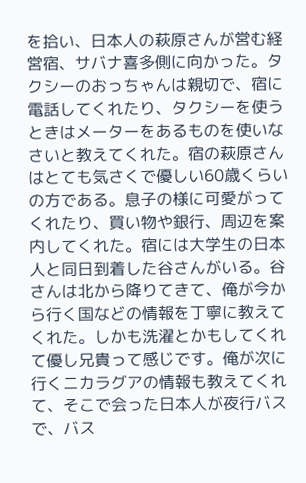を拾い、日本人の萩原さんが営む経営宿、サバナ喜多側に向かった。タクシーのおっちゃんは親切で、宿に電話してくれたり、タクシーを使うときはメーターをあるものを使いなさいと教えてくれた。宿の萩原さんはとても気さくで優しい60歳くらいの方である。息子の様に可愛がってくれたり、買い物や銀行、周辺を案内してくれた。宿には大学生の日本人と同日到着した谷さんがいる。谷さんは北から降りてきて、俺が今から行く国などの情報を丁寧に教えてくれた。しかも洗濯とかもしてくれて優し兄貴って感じです。俺が次に行くニカラグアの情報も教えてくれて、そこで会った日本人が夜行バスで、バス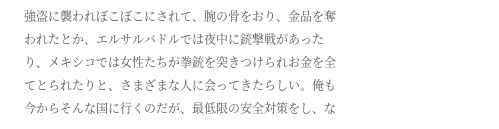強盗に襲われぼこぼこにされて、腕の骨をおり、金品を奪われたとか、エルサルバドルでは夜中に銃撃戦があったり、メキシコでは女性たちが拳銃を突きつけられお金を全てとられたりと、さまざまな人に会ってきたらしい。俺も今からそんな国に行くのだが、最低限の安全対策をし、な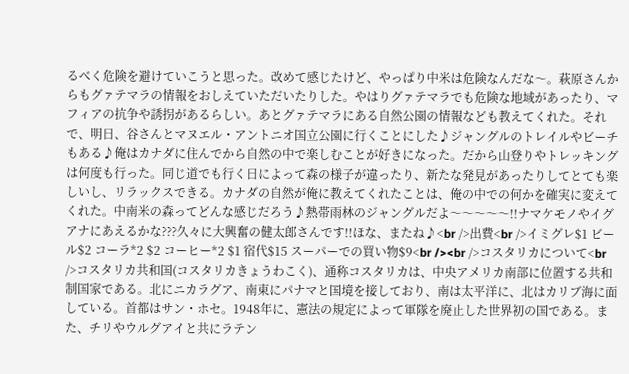るべく危険を避けていこうと思った。改めて感じたけど、やっぱり中米は危険なんだな〜。萩原さんからもグァテマラの情報をおしえていただいたりした。やはりグァテマラでも危険な地域があったり、マフィアの抗争や誘拐があるらしい。あとグァテマラにある自然公園の情報なども教えてくれた。それで、明日、谷さんとマヌエル・アントニオ国立公園に行くことにした♪ジャングルのトレイルやビーチもある♪俺はカナダに住んでから自然の中で楽しむことが好きになった。だから山登りやトレッキングは何度も行った。同じ道でも行く日によって森の様子が違ったり、新たな発見があったりしてとても楽しいし、リラックスできる。カナダの自然が俺に教えてくれたことは、俺の中での何かを確実に変えてくれた。中南米の森ってどんな感じだろう♪熱帯雨林のジャングルだよ〜〜〜〜〜!!ナマケモノやイグアナにあえるかな???久々に大興奮の健太郎さんです!!ほな、またね♪<br />出費<br />イミグレ$1 ビール$2 コーラ*2 $2 コーヒー*2 $1 宿代$15 スーパーでの買い物$9<br /><br />コスタリカについて<br />コスタリカ共和国(コスタリカきょうわこく)、通称コスタリカは、中央アメリカ南部に位置する共和制国家である。北にニカラグア、南東にパナマと国境を接しており、南は太平洋に、北はカリブ海に面している。首都はサン・ホセ。1948年に、憲法の規定によって軍隊を廃止した世界初の国である。また、チリやウルグアイと共にラテン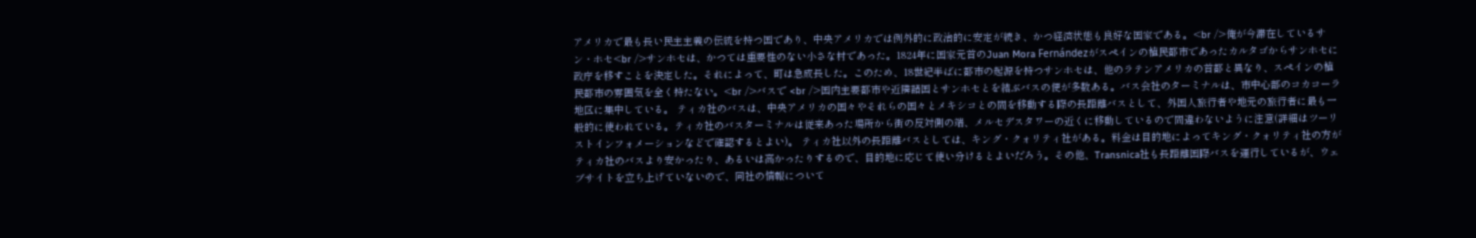アメリカで最も長い民主主義の伝統を持つ国であり、中央アメリカでは例外的に政治的に安定が続き、かつ経済状態も良好な国家である。<br />俺が今滞在しているサン・ホセ<br />サンホセは、かつては重要性のない小さな村であった。1824年に国家元首のJuan Mora Fernándezがスペインの植民都市であったカルタゴからサンホセに政庁を移すことを決定した。それによって、町は急成長した。このため、18世紀半ばに都市の起源を持つサンホセは、他のラテンアメリカの首都と異なり、スペインの植民都市の雰囲気を全く持たない。<br />バスで <br />国内主要都市や近隣諸国とサンホセとを結ぶバスの便が多数ある。バス会社のターミナルは、市中心部のコカコーラ地区に集中している。 ティカ社のバスは、中央アメリカの国々やそれらの国々とメキシコとの間を移動する際の長距離バスとして、外国人旅行者や地元の旅行者に最も一般的に使われている。ティカ社のバスターミナルは従来あった場所から街の反対側の端、メルセデスタワーの近くに移動しているので間違わないように注意(詳細はツーリストインフォメーションなどで確認するとよい)。 ティカ社以外の長距離バスとしては、キング・クォリティ社がある。料金は目的地によってキング・クォリティ社の方がティカ社のバスより安かったり、あるいは高かったりするので、目的地に応じて使い分けるとよいだろう。その他、Transnica社も長距離国際バスを運行しているが、ウェブサイトを立ち上げていないので、同社の情報について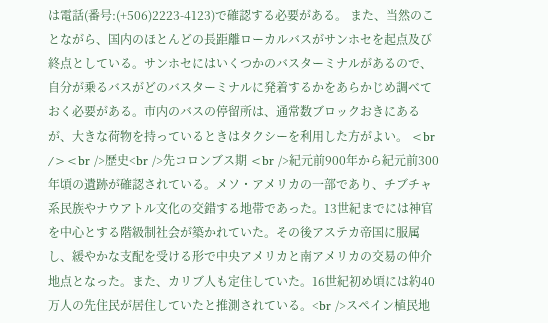は電話(番号:(+506)2223-4123)で確認する必要がある。 また、当然のことながら、国内のほとんどの長距離ローカルバスがサンホセを起点及び終点としている。サンホセにはいくつかのバスターミナルがあるので、自分が乗るバスがどのバスターミナルに発着するかをあらかじめ調べておく必要がある。市内のバスの停留所は、通常数ブロックおきにあるが、大きな荷物を持っているときはタクシーを利用した方がよい。 <br /><br />歴史<br />先コロンブス期 <br />紀元前900年から紀元前300年頃の遺跡が確認されている。メソ・アメリカの一部であり、チブチャ系民族やナウアトル文化の交錯する地帯であった。13世紀までには神官を中心とする階級制社会が築かれていた。その後アステカ帝国に服属し、緩やかな支配を受ける形で中央アメリカと南アメリカの交易の仲介地点となった。また、カリブ人も定住していた。16世紀初め頃には約40万人の先住民が居住していたと推測されている。<br />スペイン植民地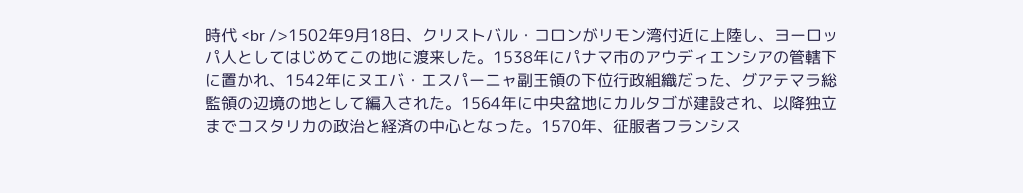時代 <br />1502年9月18日、クリストバル・コロンがリモン湾付近に上陸し、ヨーロッパ人としてはじめてこの地に渡来した。1538年にパナマ市のアウディエンシアの管轄下に置かれ、1542年にヌエバ・エスパーニャ副王領の下位行政組織だった、グアテマラ総監領の辺境の地として編入された。1564年に中央盆地にカルタゴが建設され、以降独立までコスタリカの政治と経済の中心となった。1570年、征服者フランシス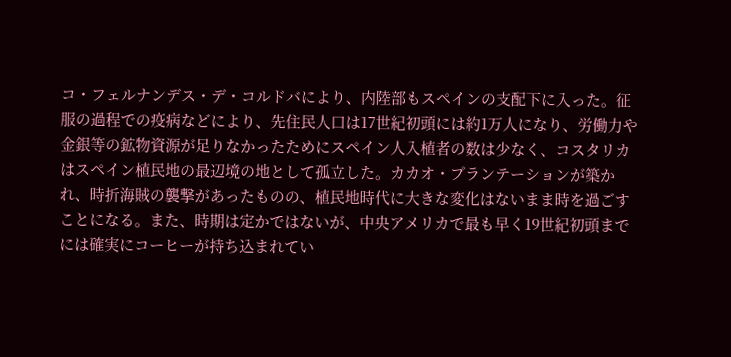コ・フェルナンデス・デ・コルドバにより、内陸部もスペインの支配下に入った。征服の過程での疫病などにより、先住民人口は17世紀初頭には約1万人になり、労働力や金銀等の鉱物資源が足りなかったためにスペイン人入植者の数は少なく、コスタリカはスペイン植民地の最辺境の地として孤立した。カカオ・プランテーションが築かれ、時折海賊の襲撃があったものの、植民地時代に大きな変化はないまま時を過ごすことになる。また、時期は定かではないが、中央アメリカで最も早く19世紀初頭までには確実にコーヒーが持ち込まれてい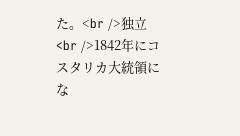た。<br />独立 <br />1842年にコスタリカ大統領にな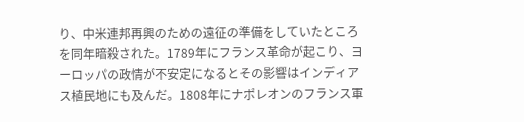り、中米連邦再興のための遠征の準備をしていたところを同年暗殺された。1789年にフランス革命が起こり、ヨーロッパの政情が不安定になるとその影響はインディアス植民地にも及んだ。1808年にナポレオンのフランス軍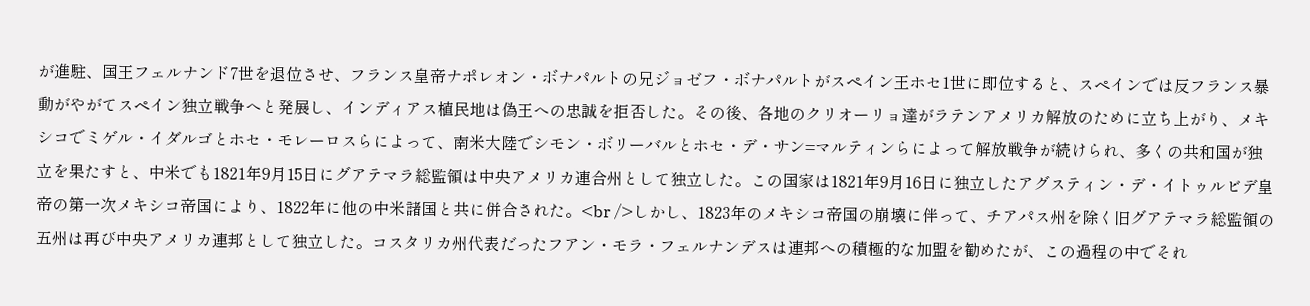が進駐、国王フェルナンド7世を退位させ、フランス皇帝ナポレオン・ボナパルトの兄ジョゼフ・ボナパルトがスペイン王ホセ1世に即位すると、スペインでは反フランス暴動がやがてスペイン独立戦争へと発展し、インディアス植民地は偽王への忠誠を拒否した。その後、各地のクリオーリョ達がラテンアメリカ解放のために立ち上がり、メキシコでミゲル・イダルゴとホセ・モレーロスらによって、南米大陸でシモン・ボリーバルとホセ・デ・サン=マルティンらによって解放戦争が続けられ、多くの共和国が独立を果たすと、中米でも1821年9月15日にグアテマラ総監領は中央アメリカ連合州として独立した。この国家は1821年9月16日に独立したアグスティン・デ・イトゥルビデ皇帝の第一次メキシコ帝国により、1822年に他の中米諸国と共に併合された。<br />しかし、1823年のメキシコ帝国の崩壊に伴って、チアパス州を除く旧グアテマラ総監領の五州は再び中央アメリカ連邦として独立した。コスタリカ州代表だったフアン・モラ・フェルナンデスは連邦への積極的な加盟を勧めたが、この過程の中でそれ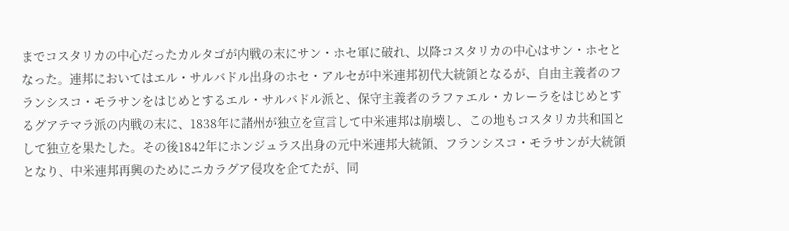までコスタリカの中心だったカルタゴが内戦の末にサン・ホセ軍に破れ、以降コスタリカの中心はサン・ホセとなった。連邦においてはエル・サルバドル出身のホセ・アルセが中米連邦初代大統領となるが、自由主義者のフランシスコ・モラサンをはじめとするエル・サルバドル派と、保守主義者のラファエル・カレーラをはじめとするグアテマラ派の内戦の末に、1838年に諸州が独立を宣言して中米連邦は崩壊し、この地もコスタリカ共和国として独立を果たした。その後1842年にホンジュラス出身の元中米連邦大統領、フランシスコ・モラサンが大統領となり、中米連邦再興のためにニカラグア侵攻を企てたが、同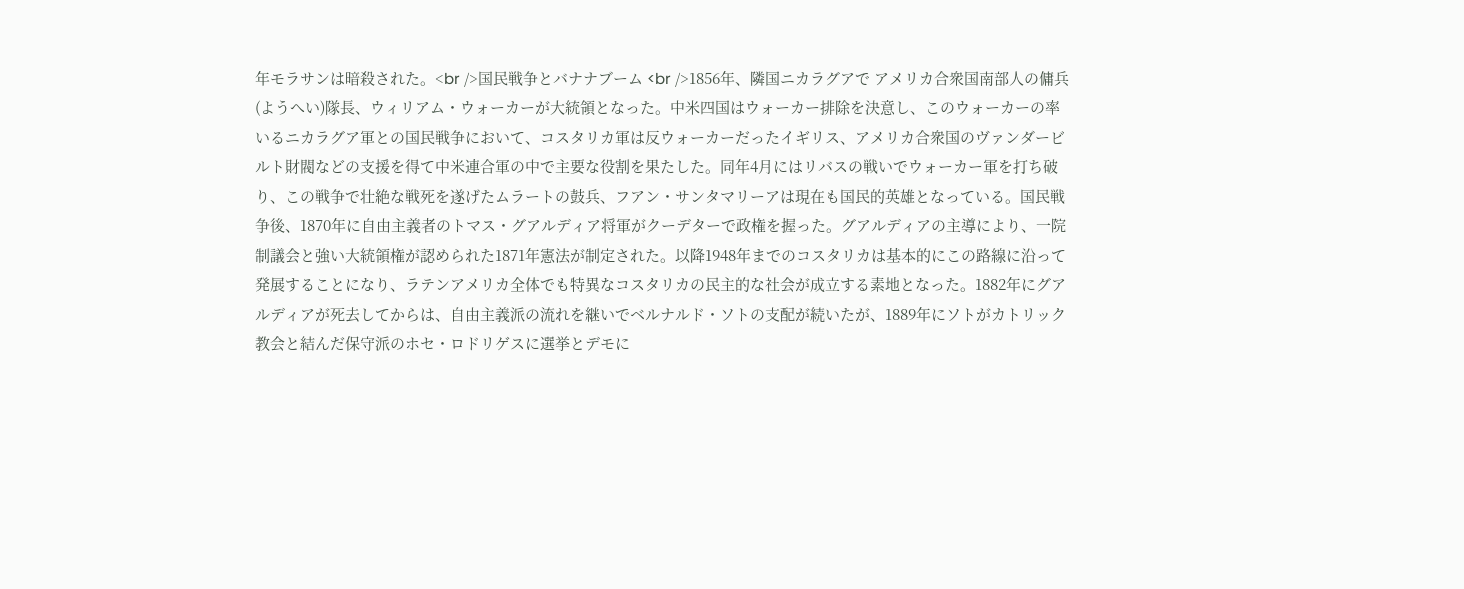年モラサンは暗殺された。<br />国民戦争とバナナブーム <br />1856年、隣国ニカラグアで アメリカ合衆国南部人の傭兵(ようへい)隊長、ウィリアム・ウォーカーが大統領となった。中米四国はウォーカー排除を決意し、このウォーカーの率いるニカラグア軍との国民戦争において、コスタリカ軍は反ウォーカーだったイギリス、アメリカ合衆国のヴァンダービルト財閥などの支援を得て中米連合軍の中で主要な役割を果たした。同年4月にはリバスの戦いでウォーカー軍を打ち破り、この戦争で壮絶な戦死を遂げたムラートの鼓兵、フアン・サンタマリーアは現在も国民的英雄となっている。国民戦争後、1870年に自由主義者のトマス・グアルディア将軍がクーデターで政権を握った。グアルディアの主導により、一院制議会と強い大統領権が認められた1871年憲法が制定された。以降1948年までのコスタリカは基本的にこの路線に沿って発展することになり、ラテンアメリカ全体でも特異なコスタリカの民主的な社会が成立する素地となった。1882年にグアルディアが死去してからは、自由主義派の流れを継いでベルナルド・ソトの支配が続いたが、1889年にソトがカトリック教会と結んだ保守派のホセ・ロドリゲスに選挙とデモに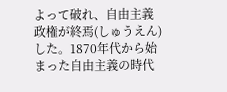よって破れ、自由主義政権が終焉(しゅうえん)した。1870年代から始まった自由主義の時代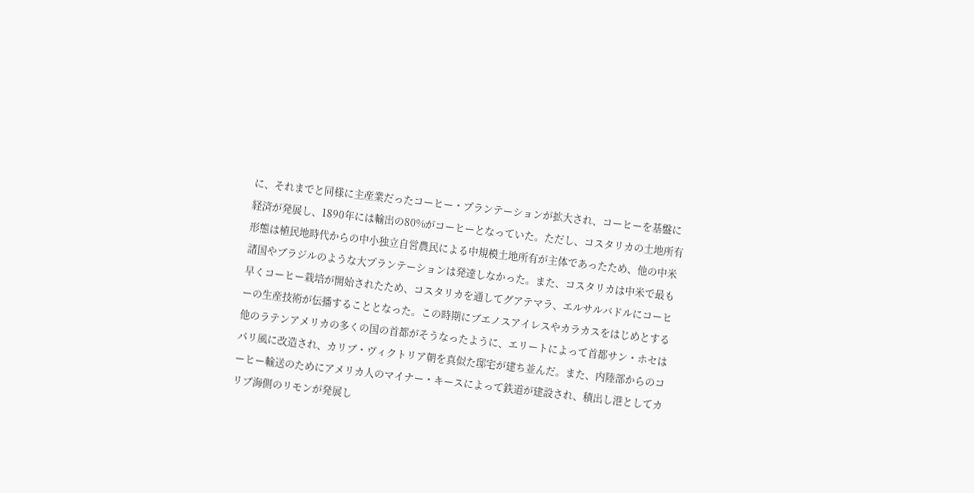に、それまでと同様に主産業だったコーヒー・プランテーションが拡大され、コーヒーを基盤に経済が発展し、1890年には輸出の80%がコーヒーとなっていた。ただし、コスタリカの土地所有形態は植民地時代からの中小独立自営農民による中規模土地所有が主体であったため、他の中米諸国やブラジルのような大プランテーションは発達しなかった。また、コスタリカは中米で最も早くコーヒー栽培が開始されたため、コスタリカを通してグアテマラ、エルサルバドルにコーヒーの生産技術が伝播することとなった。この時期にブエノスアイレスやカラカスをはじめとする他のラテンアメリカの多くの国の首都がそうなったように、エリートによって首都サン・ホセはパリ風に改造され、カリブ・ヴィクトリア朝を真似た邸宅が建ち並んだ。また、内陸部からのコーヒー輸送のためにアメリカ人のマイナー・キースによって鉄道が建設され、積出し港としてカリブ海側のリモンが発展し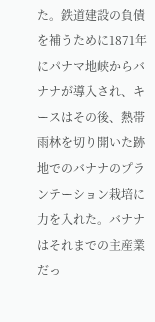た。鉄道建設の負債を補うために1871年にパナマ地峡からバナナが導入され、キースはその後、熱帯雨林を切り開いた跡地でのバナナのプランテーション栽培に力を入れた。バナナはそれまでの主産業だっ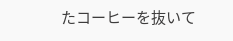たコーヒーを抜いて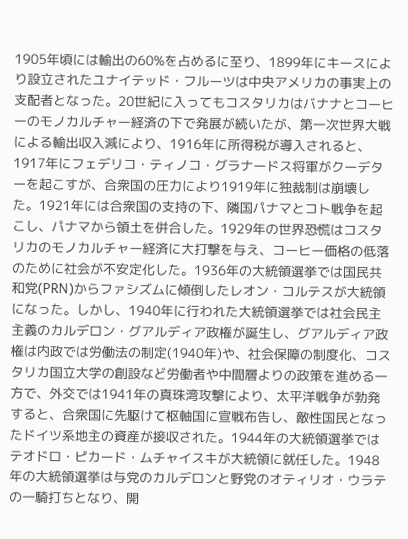1905年頃には輸出の60%を占めるに至り、1899年にキースにより設立されたユナイテッド・フルーツは中央アメリカの事実上の支配者となった。20世紀に入ってもコスタリカはバナナとコーヒーのモノカルチャー経済の下で発展が続いたが、第一次世界大戦による輸出収入減により、1916年に所得税が導入されると、1917年にフェデリコ・ティノコ・グラナードス将軍がクーデターを起こすが、合衆国の圧力により1919年に独裁制は崩壊した。1921年には合衆国の支持の下、隣国パナマとコト戦争を起こし、パナマから領土を併合した。1929年の世界恐慌はコスタリカのモノカルチャー経済に大打撃を与え、コーヒー価格の低落のために社会が不安定化した。1936年の大統領選挙では国民共和党(PRN)からファシズムに傾倒したレオン・コルテスが大統領になった。しかし、1940年に行われた大統領選挙では社会民主主義のカルデロン・グアルディア政権が誕生し、グアルディア政権は内政では労働法の制定(1940年)や、社会保障の制度化、コスタリカ国立大学の創設など労働者や中間層よりの政策を進める一方で、外交では1941年の真珠湾攻撃により、太平洋戦争が勃発すると、合衆国に先駆けて枢軸国に宣戦布告し、敵性国民となったドイツ系地主の資産が接収された。1944年の大統領選挙ではテオドロ・ピカード・ムチャイスキが大統領に就任した。1948年の大統領選挙は与党のカルデロンと野党のオティリオ・ウラテの一騎打ちとなり、開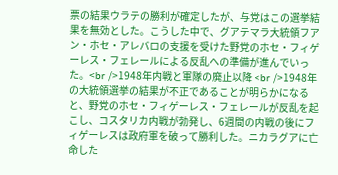票の結果ウラテの勝利が確定したが、与党はこの選挙結果を無効とした。こうした中で、グアテマラ大統領フアン・ホセ・アレバロの支援を受けた野党のホセ・フィゲーレス・フェレールによる反乱への準備が進んでいった。<br />1948年内戦と軍隊の廃止以降 <br />1948年の大統領選挙の結果が不正であることが明らかになると、野党のホセ・フィゲーレス・フェレールが反乱を起こし、コスタリカ内戦が勃発し、6週間の内戦の後にフィゲーレスは政府軍を破って勝利した。ニカラグアに亡命した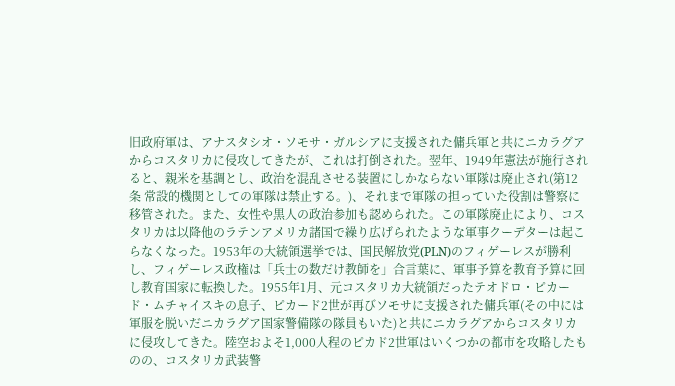旧政府軍は、アナスタシオ・ソモサ・ガルシアに支援された傭兵軍と共にニカラグアからコスタリカに侵攻してきたが、これは打倒された。翌年、1949年憲法が施行されると、親米を基調とし、政治を混乱させる装置にしかならない軍隊は廃止され(第12条 常設的機関としての軍隊は禁止する。)、それまで軍隊の担っていた役割は警察に移管された。また、女性や黒人の政治参加も認められた。この軍隊廃止により、コスタリカは以降他のラテンアメリカ諸国で繰り広げられたような軍事クーデターは起こらなくなった。1953年の大統領選挙では、国民解放党(PLN)のフィゲーレスが勝利し、フィゲーレス政権は「兵士の数だけ教師を」合言葉に、軍事予算を教育予算に回し教育国家に転換した。1955年1月、元コスタリカ大統領だったテオドロ・ピカード・ムチャイスキの息子、ピカード2世が再びソモサに支援された傭兵軍(その中には軍服を脱いだニカラグア国家警備隊の隊員もいた)と共にニカラグアからコスタリカに侵攻してきた。陸空およそ1,000人程のピカド2世軍はいくつかの都市を攻略したものの、コスタリカ武装警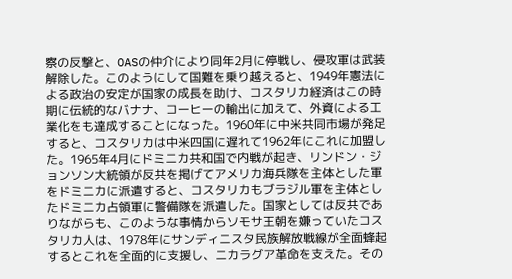察の反撃と、OASの仲介により同年2月に停戦し、侵攻軍は武装解除した。このようにして国難を乗り越えると、1949年憲法による政治の安定が国家の成長を助け、コスタリカ経済はこの時期に伝統的なバナナ、コーヒーの輸出に加えて、外資による工業化をも達成することになった。1960年に中米共同市場が発足すると、コスタリカは中米四国に遅れて1962年にこれに加盟した。1965年4月にドミニカ共和国で内戦が起き、リンドン・ジョンソン大統領が反共を掲げてアメリカ海兵隊を主体とした軍をドミニカに派遣すると、コスタリカもブラジル軍を主体としたドミニカ占領軍に警備隊を派遣した。国家としては反共でありながらも、このような事情からソモサ王朝を嫌っていたコスタリカ人は、1978年にサンディニスタ民族解放戦線が全面蜂起するとこれを全面的に支援し、ニカラグア革命を支えた。その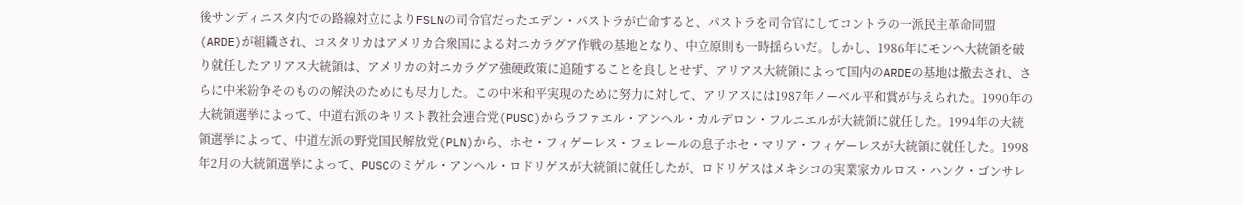後サンディニスタ内での路線対立によりFSLNの司令官だったエデン・パストラが亡命すると、パストラを司令官にしてコントラの一派民主革命同盟(ARDE)が組織され、コスタリカはアメリカ合衆国による対ニカラグア作戦の基地となり、中立原則も一時揺らいだ。しかし、1986年にモンヘ大統領を破り就任したアリアス大統領は、アメリカの対ニカラグア強硬政策に追随することを良しとせず、アリアス大統領によって国内のARDEの基地は撤去され、さらに中米紛争そのものの解決のためにも尽力した。この中米和平実現のために努力に対して、アリアスには1987年ノーベル平和賞が与えられた。1990年の大統領選挙によって、中道右派のキリスト教社会連合党(PUSC)からラファエル・アンヘル・カルデロン・フルニエルが大統領に就任した。1994年の大統領選挙によって、中道左派の野党国民解放党(PLN)から、ホセ・フィゲーレス・フェレールの息子ホセ・マリア・フィゲーレスが大統領に就任した。1998年2月の大統領選挙によって、PUSCのミゲル・アンヘル・ロドリゲスが大統領に就任したが、ロドリゲスはメキシコの実業家カルロス・ハンク・ゴンサレ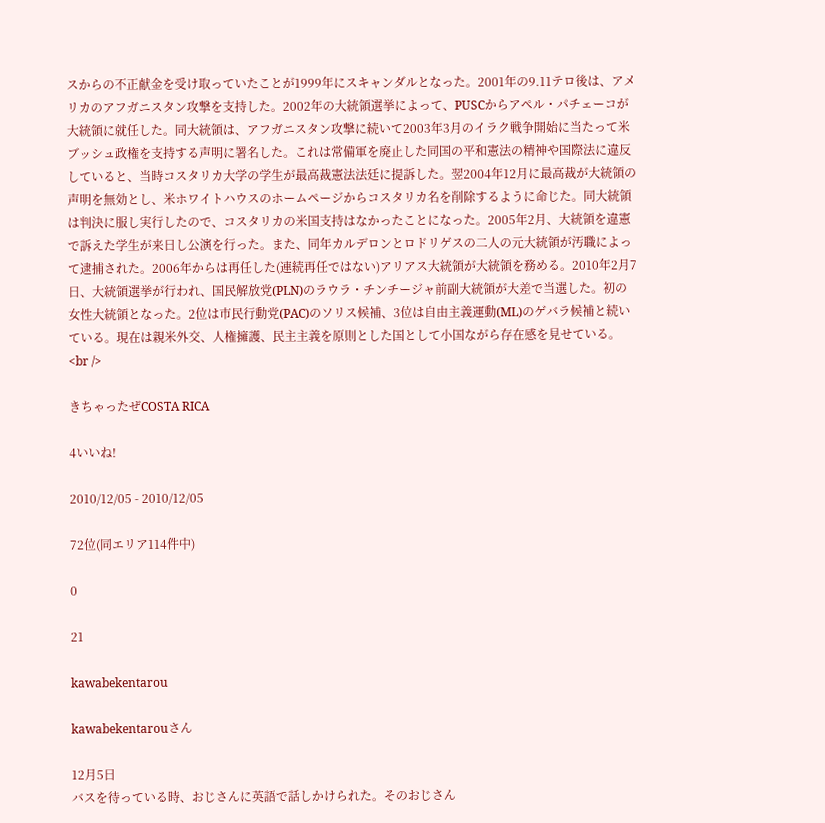スからの不正献金を受け取っていたことが1999年にスキャンダルとなった。2001年の9.11テロ後は、アメリカのアフガニスタン攻撃を支持した。2002年の大統領選挙によって、PUSCからアペル・パチェーコが大統領に就任した。同大統領は、アフガニスタン攻撃に続いて2003年3月のイラク戦争開始に当たって米ブッシュ政権を支持する声明に署名した。これは常備軍を廃止した同国の平和憲法の精神や国際法に違反していると、当時コスタリカ大学の学生が最高裁憲法法廷に提訴した。翌2004年12月に最高裁が大統領の声明を無効とし、米ホワイトハウスのホームページからコスタリカ名を削除するように命じた。同大統領は判決に服し実行したので、コスタリカの米国支持はなかったことになった。2005年2月、大統領を違憲で訴えた学生が来日し公演を行った。また、同年カルデロンとロドリゲスの二人の元大統領が汚職によって逮捕された。2006年からは再任した(連続再任ではない)アリアス大統領が大統領を務める。2010年2月7日、大統領選挙が行われ、国民解放党(PLN)のラウラ・チンチージャ前副大統領が大差で当選した。初の女性大統領となった。2位は市民行動党(PAC)のソリス候補、3位は自由主義運動(ML)のゲバラ候補と続いている。現在は親米外交、人権擁護、民主主義を原則とした国として小国ながら存在感を見せている。<br />

きちゃったぜCOSTA RICA

4いいね!

2010/12/05 - 2010/12/05

72位(同エリア114件中)

0

21

kawabekentarou

kawabekentarouさん

12月5日
バスを待っている時、おじさんに英語で話しかけられた。そのおじさん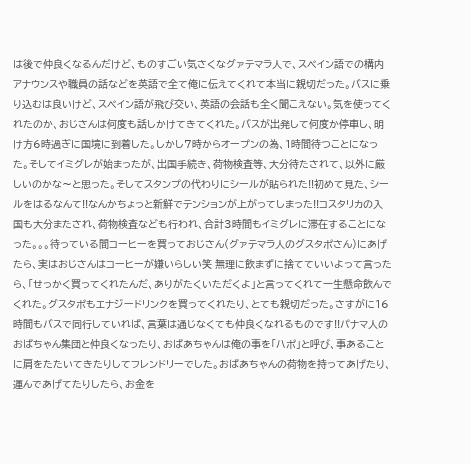は後で仲良くなるんだけど、ものすごい気さくなグァテマラ人で、スペイン語での構内アナウンスや職員の話などを英語で全て俺に伝えてくれて本当に親切だった。バスに乗り込むは良いけど、スペイン語が飛び交い、英語の会話も全く聞こえない。気を使ってくれたのか、おじさんは何度も話しかけてきてくれた。バスが出発して何度か停車し、明け方6時過ぎに国境に到着した。しかし7時からオープンの為、1時間待つことになった。そしてイミグレが始まったが、出国手続き、荷物検査等、大分待たされて、以外に厳しいのかな〜と思った。そしてスタンプの代わりにシールが貼られた!!初めて見た、シールをはるなんて!!なんかちょっと新鮮でテンションが上がってしまった!!コスタリカの入国も大分またされ、荷物検査なども行われ、合計3時間もイミグレに滞在することになった。。。待っている間コーヒーを買っておじさん(グァテマラ人のグスタポさん)にあげたら、実はおじさんはコーヒーが嫌いらしい笑 無理に飲まずに捨てていいよって言ったら、「せっかく買ってくれたんだ、ありがたくいただくよ」と言ってくれて一生懸命飲んでくれた。グスタポもエナジードリンクを買ってくれたり、とても親切だった。さすがに16時間もバスで同行していれば、言葉は通じなくても仲良くなれるものです!!パナマ人のおばちゃん集団と仲良くなったり、おばあちゃんは俺の事を「ハポ」と呼び、事あることに肩をたたいてきたりしてフレンドリーでした。おばあちゃんの荷物を持ってあげたり、運んであげてたりしたら、お金を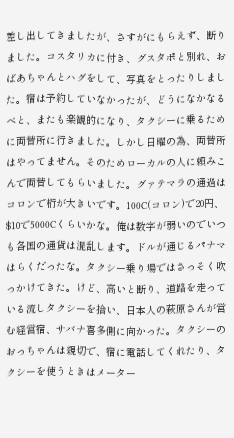差し出してきましたが、さすがにもらえず、断りました。コスタリカに付き、グスタポと別れ、おばあちゃんとハグをして、写真をとったりしました。宿は予約していなかったが、どうになかなるべと、またも楽観的になり、タクシーに乗るために両替所に行きました。しかし日曜の為、両替所はやってません。そのためローカルの人に頼みこんで両替してもらいました。グァテマラの通過はコロンで桁が大きいです。100C(コロン)で20円、$10で5000Cくらいかな。俺は数字が弱いのでいつも各国の通貨は混乱します。ドルが通じるパナマはらくだったな。タクシー乗り場ではさっそく吹っかけてきた。けど、高いと断り、道路を走っている流しタクシーを拾い、日本人の萩原さんが営む経営宿、サバナ喜多側に向かった。タクシーのおっちゃんは親切で、宿に電話してくれたり、タクシーを使うときはメーター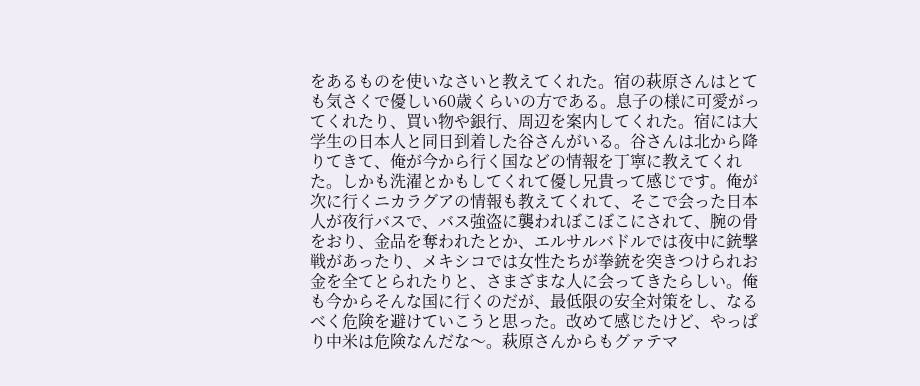をあるものを使いなさいと教えてくれた。宿の萩原さんはとても気さくで優しい60歳くらいの方である。息子の様に可愛がってくれたり、買い物や銀行、周辺を案内してくれた。宿には大学生の日本人と同日到着した谷さんがいる。谷さんは北から降りてきて、俺が今から行く国などの情報を丁寧に教えてくれた。しかも洗濯とかもしてくれて優し兄貴って感じです。俺が次に行くニカラグアの情報も教えてくれて、そこで会った日本人が夜行バスで、バス強盗に襲われぼこぼこにされて、腕の骨をおり、金品を奪われたとか、エルサルバドルでは夜中に銃撃戦があったり、メキシコでは女性たちが拳銃を突きつけられお金を全てとられたりと、さまざまな人に会ってきたらしい。俺も今からそんな国に行くのだが、最低限の安全対策をし、なるべく危険を避けていこうと思った。改めて感じたけど、やっぱり中米は危険なんだな〜。萩原さんからもグァテマ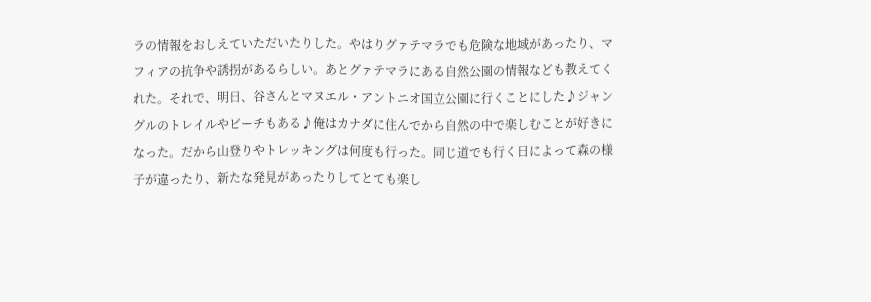ラの情報をおしえていただいたりした。やはりグァテマラでも危険な地域があったり、マフィアの抗争や誘拐があるらしい。あとグァテマラにある自然公園の情報なども教えてくれた。それで、明日、谷さんとマヌエル・アントニオ国立公園に行くことにした♪ジャングルのトレイルやビーチもある♪俺はカナダに住んでから自然の中で楽しむことが好きになった。だから山登りやトレッキングは何度も行った。同じ道でも行く日によって森の様子が違ったり、新たな発見があったりしてとても楽し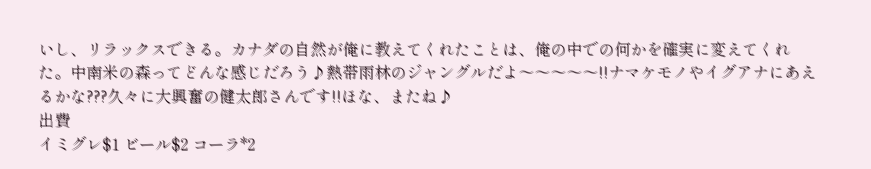いし、リラックスできる。カナダの自然が俺に教えてくれたことは、俺の中での何かを確実に変えてくれた。中南米の森ってどんな感じだろう♪熱帯雨林のジャングルだよ〜〜〜〜〜!!ナマケモノやイグアナにあえるかな???久々に大興奮の健太郎さんです!!ほな、またね♪
出費
イミグレ$1 ビール$2 コーラ*2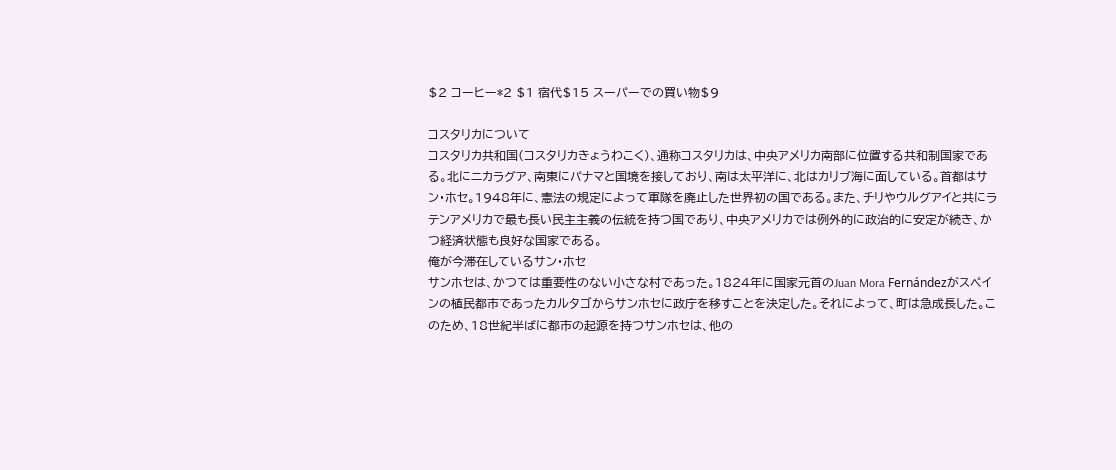$2 コーヒー*2 $1 宿代$15 スーパーでの買い物$9

コスタリカについて
コスタリカ共和国(コスタリカきょうわこく)、通称コスタリカは、中央アメリカ南部に位置する共和制国家である。北にニカラグア、南東にパナマと国境を接しており、南は太平洋に、北はカリブ海に面している。首都はサン・ホセ。1948年に、憲法の規定によって軍隊を廃止した世界初の国である。また、チリやウルグアイと共にラテンアメリカで最も長い民主主義の伝統を持つ国であり、中央アメリカでは例外的に政治的に安定が続き、かつ経済状態も良好な国家である。
俺が今滞在しているサン・ホセ
サンホセは、かつては重要性のない小さな村であった。1824年に国家元首のJuan Mora Fernándezがスペインの植民都市であったカルタゴからサンホセに政庁を移すことを決定した。それによって、町は急成長した。このため、18世紀半ばに都市の起源を持つサンホセは、他の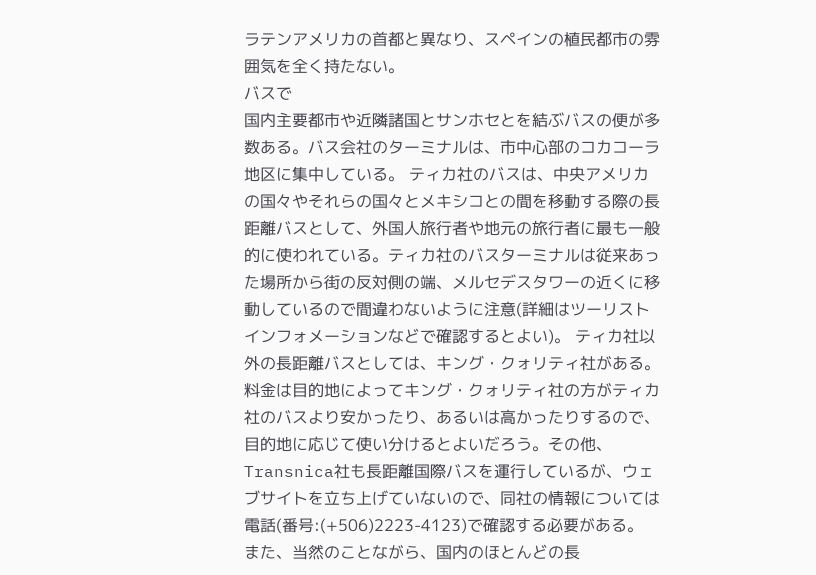ラテンアメリカの首都と異なり、スペインの植民都市の雰囲気を全く持たない。
バスで
国内主要都市や近隣諸国とサンホセとを結ぶバスの便が多数ある。バス会社のターミナルは、市中心部のコカコーラ地区に集中している。 ティカ社のバスは、中央アメリカの国々やそれらの国々とメキシコとの間を移動する際の長距離バスとして、外国人旅行者や地元の旅行者に最も一般的に使われている。ティカ社のバスターミナルは従来あった場所から街の反対側の端、メルセデスタワーの近くに移動しているので間違わないように注意(詳細はツーリストインフォメーションなどで確認するとよい)。 ティカ社以外の長距離バスとしては、キング・クォリティ社がある。料金は目的地によってキング・クォリティ社の方がティカ社のバスより安かったり、あるいは高かったりするので、目的地に応じて使い分けるとよいだろう。その他、Transnica社も長距離国際バスを運行しているが、ウェブサイトを立ち上げていないので、同社の情報については電話(番号:(+506)2223-4123)で確認する必要がある。 また、当然のことながら、国内のほとんどの長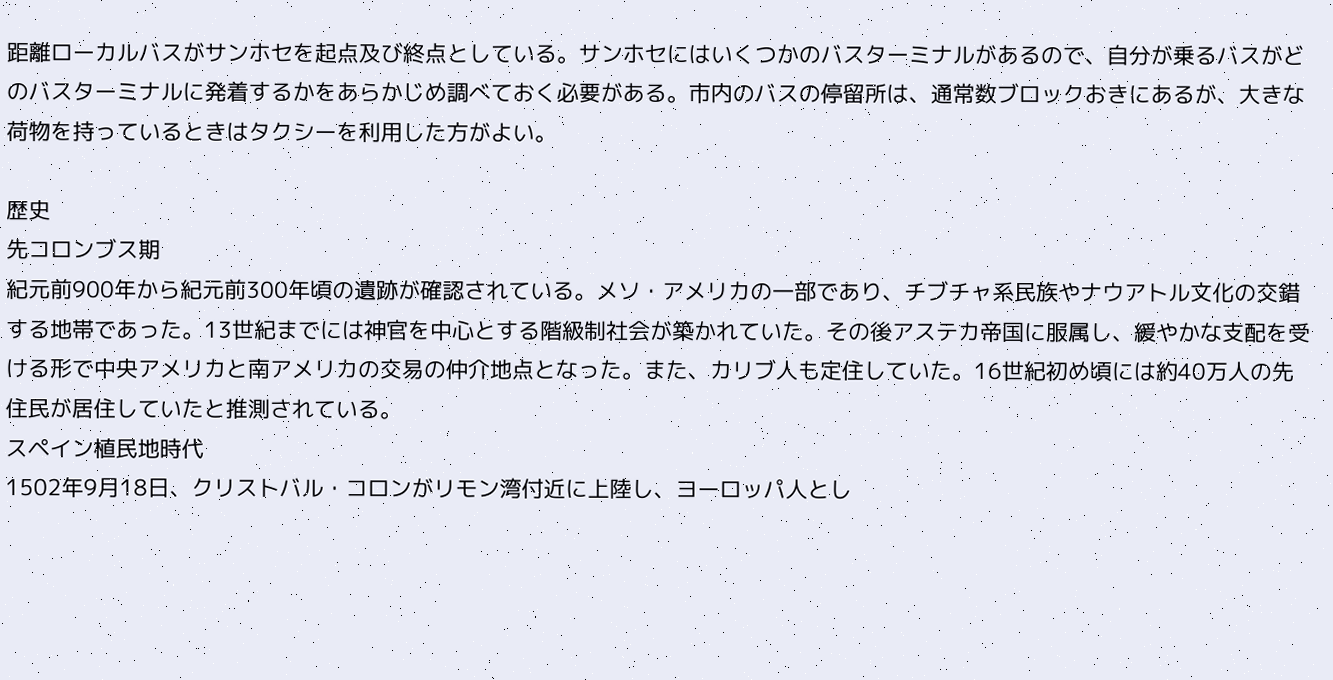距離ローカルバスがサンホセを起点及び終点としている。サンホセにはいくつかのバスターミナルがあるので、自分が乗るバスがどのバスターミナルに発着するかをあらかじめ調べておく必要がある。市内のバスの停留所は、通常数ブロックおきにあるが、大きな荷物を持っているときはタクシーを利用した方がよい。

歴史
先コロンブス期
紀元前900年から紀元前300年頃の遺跡が確認されている。メソ・アメリカの一部であり、チブチャ系民族やナウアトル文化の交錯する地帯であった。13世紀までには神官を中心とする階級制社会が築かれていた。その後アステカ帝国に服属し、緩やかな支配を受ける形で中央アメリカと南アメリカの交易の仲介地点となった。また、カリブ人も定住していた。16世紀初め頃には約40万人の先住民が居住していたと推測されている。
スペイン植民地時代
1502年9月18日、クリストバル・コロンがリモン湾付近に上陸し、ヨーロッパ人とし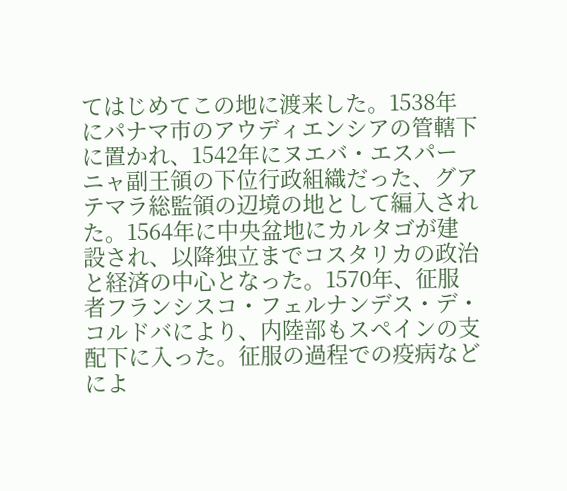てはじめてこの地に渡来した。1538年にパナマ市のアウディエンシアの管轄下に置かれ、1542年にヌエバ・エスパーニャ副王領の下位行政組織だった、グアテマラ総監領の辺境の地として編入された。1564年に中央盆地にカルタゴが建設され、以降独立までコスタリカの政治と経済の中心となった。1570年、征服者フランシスコ・フェルナンデス・デ・コルドバにより、内陸部もスペインの支配下に入った。征服の過程での疫病などによ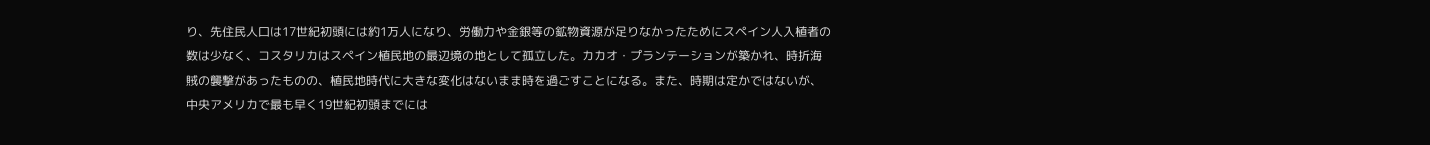り、先住民人口は17世紀初頭には約1万人になり、労働力や金銀等の鉱物資源が足りなかったためにスペイン人入植者の数は少なく、コスタリカはスペイン植民地の最辺境の地として孤立した。カカオ・プランテーションが築かれ、時折海賊の襲撃があったものの、植民地時代に大きな変化はないまま時を過ごすことになる。また、時期は定かではないが、中央アメリカで最も早く19世紀初頭までには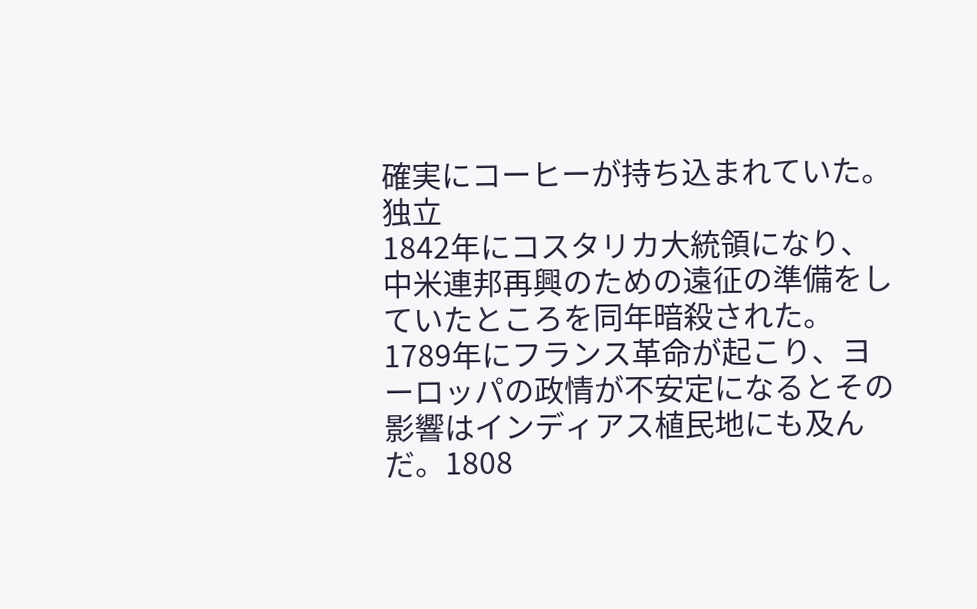確実にコーヒーが持ち込まれていた。
独立
1842年にコスタリカ大統領になり、中米連邦再興のための遠征の準備をしていたところを同年暗殺された。1789年にフランス革命が起こり、ヨーロッパの政情が不安定になるとその影響はインディアス植民地にも及んだ。1808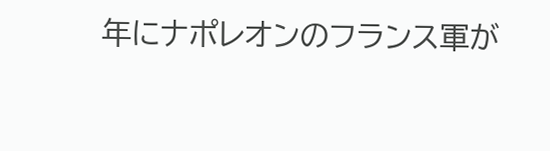年にナポレオンのフランス軍が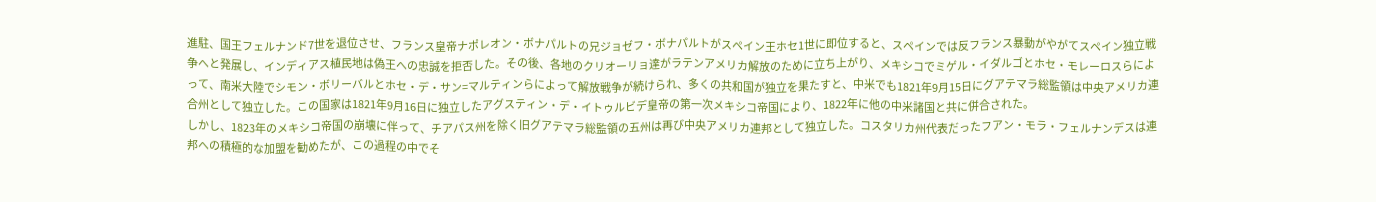進駐、国王フェルナンド7世を退位させ、フランス皇帝ナポレオン・ボナパルトの兄ジョゼフ・ボナパルトがスペイン王ホセ1世に即位すると、スペインでは反フランス暴動がやがてスペイン独立戦争へと発展し、インディアス植民地は偽王への忠誠を拒否した。その後、各地のクリオーリョ達がラテンアメリカ解放のために立ち上がり、メキシコでミゲル・イダルゴとホセ・モレーロスらによって、南米大陸でシモン・ボリーバルとホセ・デ・サン=マルティンらによって解放戦争が続けられ、多くの共和国が独立を果たすと、中米でも1821年9月15日にグアテマラ総監領は中央アメリカ連合州として独立した。この国家は1821年9月16日に独立したアグスティン・デ・イトゥルビデ皇帝の第一次メキシコ帝国により、1822年に他の中米諸国と共に併合された。
しかし、1823年のメキシコ帝国の崩壊に伴って、チアパス州を除く旧グアテマラ総監領の五州は再び中央アメリカ連邦として独立した。コスタリカ州代表だったフアン・モラ・フェルナンデスは連邦への積極的な加盟を勧めたが、この過程の中でそ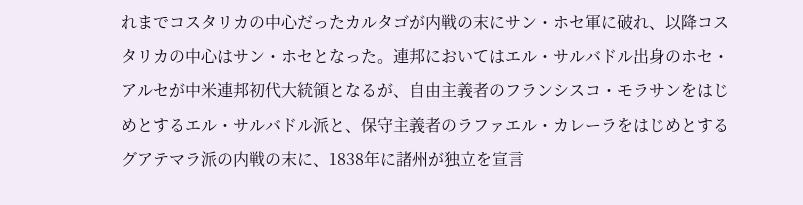れまでコスタリカの中心だったカルタゴが内戦の末にサン・ホセ軍に破れ、以降コスタリカの中心はサン・ホセとなった。連邦においてはエル・サルバドル出身のホセ・アルセが中米連邦初代大統領となるが、自由主義者のフランシスコ・モラサンをはじめとするエル・サルバドル派と、保守主義者のラファエル・カレーラをはじめとするグアテマラ派の内戦の末に、1838年に諸州が独立を宣言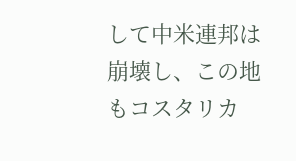して中米連邦は崩壊し、この地もコスタリカ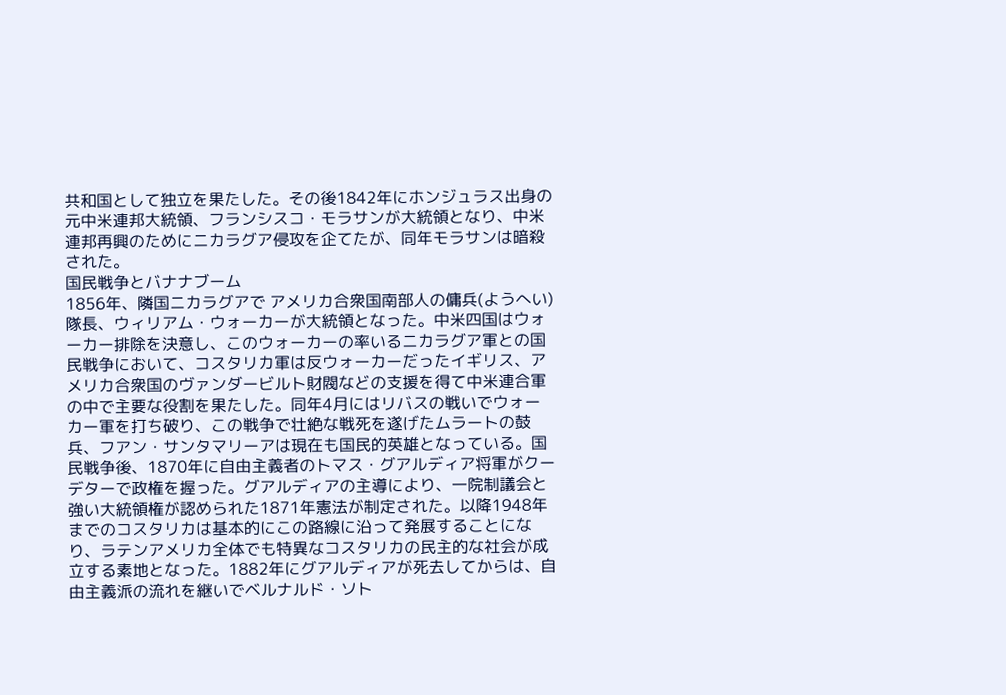共和国として独立を果たした。その後1842年にホンジュラス出身の元中米連邦大統領、フランシスコ・モラサンが大統領となり、中米連邦再興のためにニカラグア侵攻を企てたが、同年モラサンは暗殺された。
国民戦争とバナナブーム
1856年、隣国ニカラグアで アメリカ合衆国南部人の傭兵(ようへい)隊長、ウィリアム・ウォーカーが大統領となった。中米四国はウォーカー排除を決意し、このウォーカーの率いるニカラグア軍との国民戦争において、コスタリカ軍は反ウォーカーだったイギリス、アメリカ合衆国のヴァンダービルト財閥などの支援を得て中米連合軍の中で主要な役割を果たした。同年4月にはリバスの戦いでウォーカー軍を打ち破り、この戦争で壮絶な戦死を遂げたムラートの鼓兵、フアン・サンタマリーアは現在も国民的英雄となっている。国民戦争後、1870年に自由主義者のトマス・グアルディア将軍がクーデターで政権を握った。グアルディアの主導により、一院制議会と強い大統領権が認められた1871年憲法が制定された。以降1948年までのコスタリカは基本的にこの路線に沿って発展することになり、ラテンアメリカ全体でも特異なコスタリカの民主的な社会が成立する素地となった。1882年にグアルディアが死去してからは、自由主義派の流れを継いでベルナルド・ソト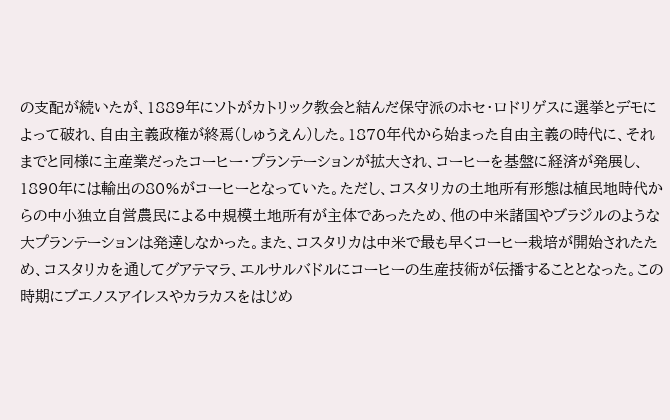の支配が続いたが、1889年にソトがカトリック教会と結んだ保守派のホセ・ロドリゲスに選挙とデモによって破れ、自由主義政権が終焉(しゅうえん)した。1870年代から始まった自由主義の時代に、それまでと同様に主産業だったコーヒー・プランテーションが拡大され、コーヒーを基盤に経済が発展し、1890年には輸出の80%がコーヒーとなっていた。ただし、コスタリカの土地所有形態は植民地時代からの中小独立自営農民による中規模土地所有が主体であったため、他の中米諸国やブラジルのような大プランテーションは発達しなかった。また、コスタリカは中米で最も早くコーヒー栽培が開始されたため、コスタリカを通してグアテマラ、エルサルバドルにコーヒーの生産技術が伝播することとなった。この時期にブエノスアイレスやカラカスをはじめ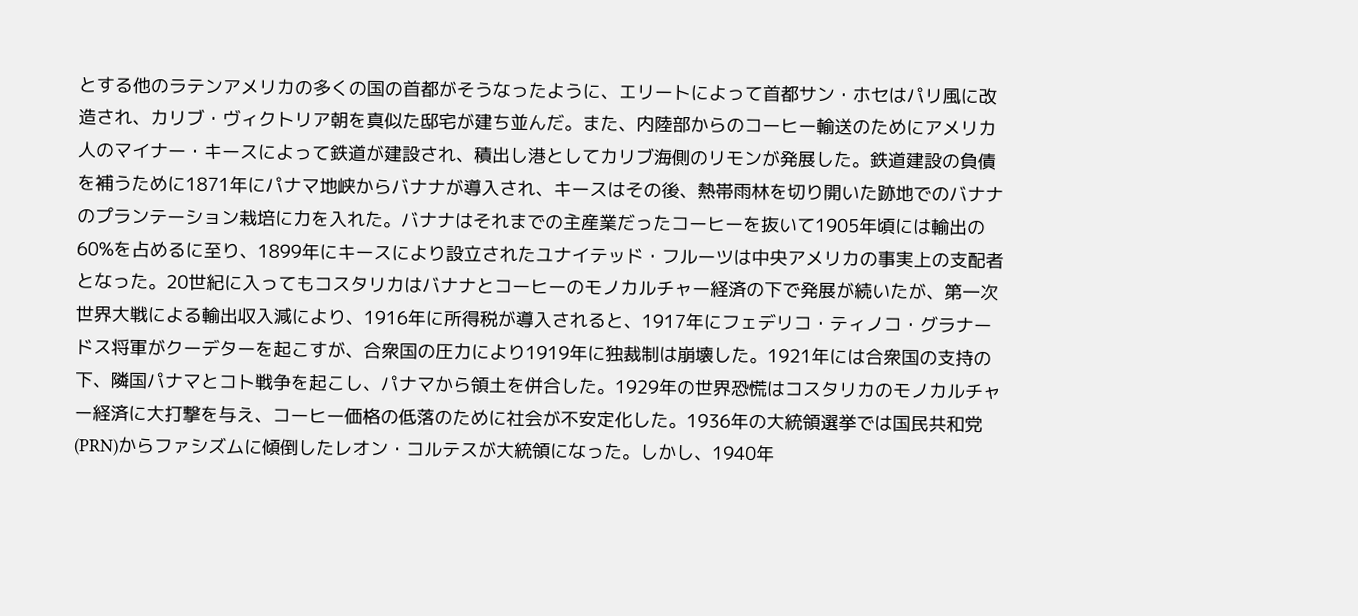とする他のラテンアメリカの多くの国の首都がそうなったように、エリートによって首都サン・ホセはパリ風に改造され、カリブ・ヴィクトリア朝を真似た邸宅が建ち並んだ。また、内陸部からのコーヒー輸送のためにアメリカ人のマイナー・キースによって鉄道が建設され、積出し港としてカリブ海側のリモンが発展した。鉄道建設の負債を補うために1871年にパナマ地峡からバナナが導入され、キースはその後、熱帯雨林を切り開いた跡地でのバナナのプランテーション栽培に力を入れた。バナナはそれまでの主産業だったコーヒーを抜いて1905年頃には輸出の60%を占めるに至り、1899年にキースにより設立されたユナイテッド・フルーツは中央アメリカの事実上の支配者となった。20世紀に入ってもコスタリカはバナナとコーヒーのモノカルチャー経済の下で発展が続いたが、第一次世界大戦による輸出収入減により、1916年に所得税が導入されると、1917年にフェデリコ・ティノコ・グラナードス将軍がクーデターを起こすが、合衆国の圧力により1919年に独裁制は崩壊した。1921年には合衆国の支持の下、隣国パナマとコト戦争を起こし、パナマから領土を併合した。1929年の世界恐慌はコスタリカのモノカルチャー経済に大打撃を与え、コーヒー価格の低落のために社会が不安定化した。1936年の大統領選挙では国民共和党(PRN)からファシズムに傾倒したレオン・コルテスが大統領になった。しかし、1940年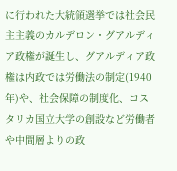に行われた大統領選挙では社会民主主義のカルデロン・グアルディア政権が誕生し、グアルディア政権は内政では労働法の制定(1940年)や、社会保障の制度化、コスタリカ国立大学の創設など労働者や中間層よりの政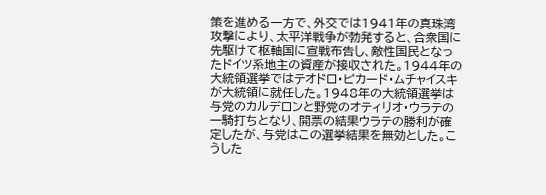策を進める一方で、外交では1941年の真珠湾攻撃により、太平洋戦争が勃発すると、合衆国に先駆けて枢軸国に宣戦布告し、敵性国民となったドイツ系地主の資産が接収された。1944年の大統領選挙ではテオドロ・ピカード・ムチャイスキが大統領に就任した。1948年の大統領選挙は与党のカルデロンと野党のオティリオ・ウラテの一騎打ちとなり、開票の結果ウラテの勝利が確定したが、与党はこの選挙結果を無効とした。こうした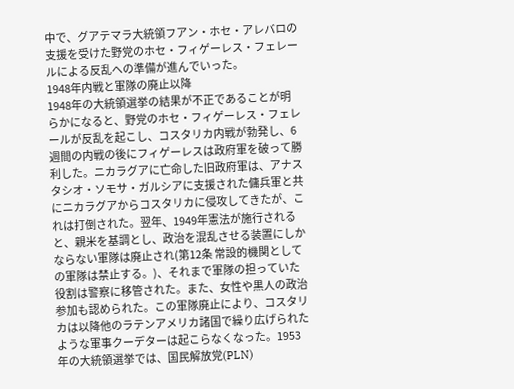中で、グアテマラ大統領フアン・ホセ・アレバロの支援を受けた野党のホセ・フィゲーレス・フェレールによる反乱への準備が進んでいった。
1948年内戦と軍隊の廃止以降
1948年の大統領選挙の結果が不正であることが明らかになると、野党のホセ・フィゲーレス・フェレールが反乱を起こし、コスタリカ内戦が勃発し、6週間の内戦の後にフィゲーレスは政府軍を破って勝利した。ニカラグアに亡命した旧政府軍は、アナスタシオ・ソモサ・ガルシアに支援された傭兵軍と共にニカラグアからコスタリカに侵攻してきたが、これは打倒された。翌年、1949年憲法が施行されると、親米を基調とし、政治を混乱させる装置にしかならない軍隊は廃止され(第12条 常設的機関としての軍隊は禁止する。)、それまで軍隊の担っていた役割は警察に移管された。また、女性や黒人の政治参加も認められた。この軍隊廃止により、コスタリカは以降他のラテンアメリカ諸国で繰り広げられたような軍事クーデターは起こらなくなった。1953年の大統領選挙では、国民解放党(PLN)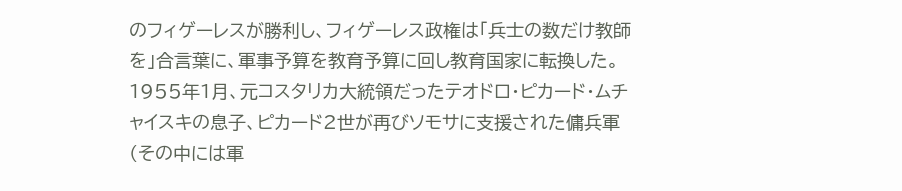のフィゲーレスが勝利し、フィゲーレス政権は「兵士の数だけ教師を」合言葉に、軍事予算を教育予算に回し教育国家に転換した。1955年1月、元コスタリカ大統領だったテオドロ・ピカード・ムチャイスキの息子、ピカード2世が再びソモサに支援された傭兵軍(その中には軍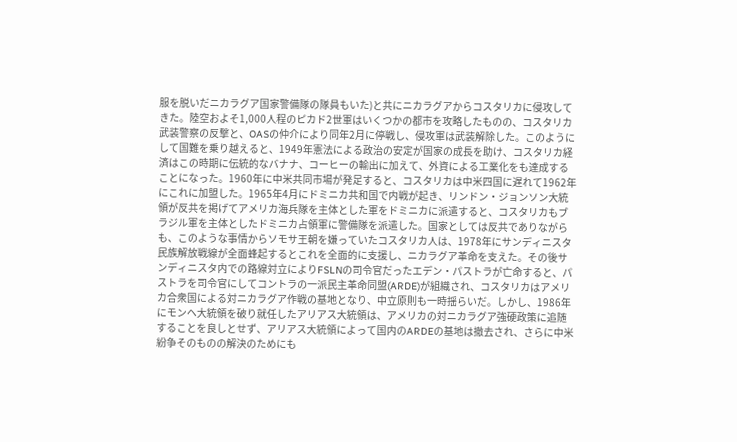服を脱いだニカラグア国家警備隊の隊員もいた)と共にニカラグアからコスタリカに侵攻してきた。陸空およそ1,000人程のピカド2世軍はいくつかの都市を攻略したものの、コスタリカ武装警察の反撃と、OASの仲介により同年2月に停戦し、侵攻軍は武装解除した。このようにして国難を乗り越えると、1949年憲法による政治の安定が国家の成長を助け、コスタリカ経済はこの時期に伝統的なバナナ、コーヒーの輸出に加えて、外資による工業化をも達成することになった。1960年に中米共同市場が発足すると、コスタリカは中米四国に遅れて1962年にこれに加盟した。1965年4月にドミニカ共和国で内戦が起き、リンドン・ジョンソン大統領が反共を掲げてアメリカ海兵隊を主体とした軍をドミニカに派遣すると、コスタリカもブラジル軍を主体としたドミニカ占領軍に警備隊を派遣した。国家としては反共でありながらも、このような事情からソモサ王朝を嫌っていたコスタリカ人は、1978年にサンディニスタ民族解放戦線が全面蜂起するとこれを全面的に支援し、ニカラグア革命を支えた。その後サンディニスタ内での路線対立によりFSLNの司令官だったエデン・パストラが亡命すると、パストラを司令官にしてコントラの一派民主革命同盟(ARDE)が組織され、コスタリカはアメリカ合衆国による対ニカラグア作戦の基地となり、中立原則も一時揺らいだ。しかし、1986年にモンヘ大統領を破り就任したアリアス大統領は、アメリカの対ニカラグア強硬政策に追随することを良しとせず、アリアス大統領によって国内のARDEの基地は撤去され、さらに中米紛争そのものの解決のためにも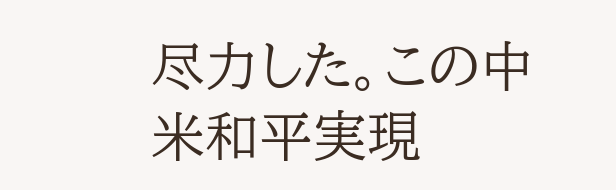尽力した。この中米和平実現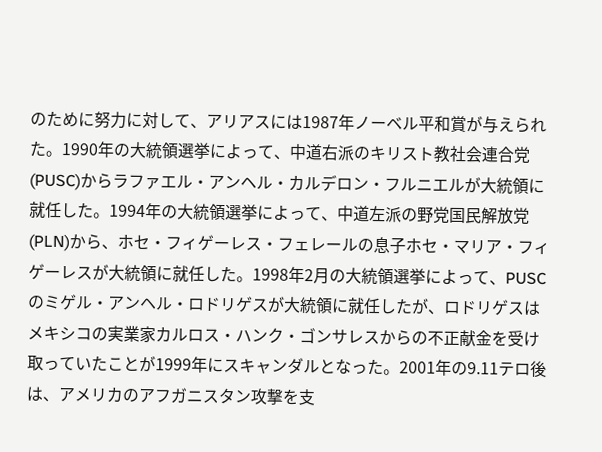のために努力に対して、アリアスには1987年ノーベル平和賞が与えられた。1990年の大統領選挙によって、中道右派のキリスト教社会連合党(PUSC)からラファエル・アンヘル・カルデロン・フルニエルが大統領に就任した。1994年の大統領選挙によって、中道左派の野党国民解放党(PLN)から、ホセ・フィゲーレス・フェレールの息子ホセ・マリア・フィゲーレスが大統領に就任した。1998年2月の大統領選挙によって、PUSCのミゲル・アンヘル・ロドリゲスが大統領に就任したが、ロドリゲスはメキシコの実業家カルロス・ハンク・ゴンサレスからの不正献金を受け取っていたことが1999年にスキャンダルとなった。2001年の9.11テロ後は、アメリカのアフガニスタン攻撃を支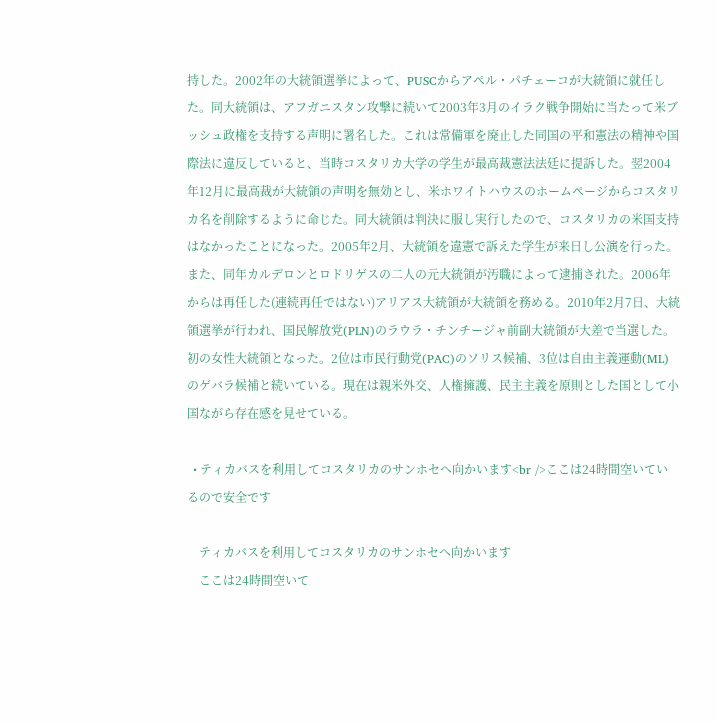持した。2002年の大統領選挙によって、PUSCからアペル・パチェーコが大統領に就任した。同大統領は、アフガニスタン攻撃に続いて2003年3月のイラク戦争開始に当たって米ブッシュ政権を支持する声明に署名した。これは常備軍を廃止した同国の平和憲法の精神や国際法に違反していると、当時コスタリカ大学の学生が最高裁憲法法廷に提訴した。翌2004年12月に最高裁が大統領の声明を無効とし、米ホワイトハウスのホームページからコスタリカ名を削除するように命じた。同大統領は判決に服し実行したので、コスタリカの米国支持はなかったことになった。2005年2月、大統領を違憲で訴えた学生が来日し公演を行った。また、同年カルデロンとロドリゲスの二人の元大統領が汚職によって逮捕された。2006年からは再任した(連続再任ではない)アリアス大統領が大統領を務める。2010年2月7日、大統領選挙が行われ、国民解放党(PLN)のラウラ・チンチージャ前副大統領が大差で当選した。初の女性大統領となった。2位は市民行動党(PAC)のソリス候補、3位は自由主義運動(ML)のゲバラ候補と続いている。現在は親米外交、人権擁護、民主主義を原則とした国として小国ながら存在感を見せている。

  • ティカバスを利用してコスタリカのサンホセへ向かいます<br />ここは24時間空いているので安全です

    ティカバスを利用してコスタリカのサンホセへ向かいます
    ここは24時間空いて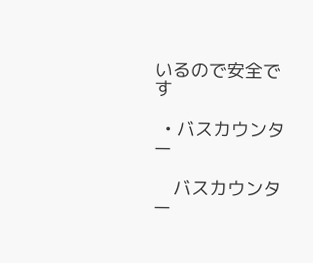いるので安全です

  • バスカウンター

    バスカウンター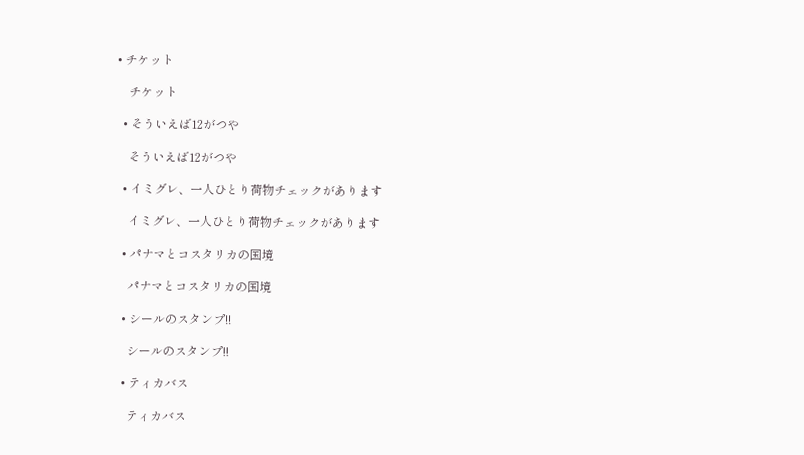• チケット

    チケット

  • そういえば12がつや

    そういえば12がつや

  • イミグレ、一人ひとり荷物チェックがあります

    イミグレ、一人ひとり荷物チェックがあります

  • パナマとコスタリカの国境

    パナマとコスタリカの国境

  • シールのスタンプ!!

    シールのスタンプ!!

  • ティカバス

    ティカバス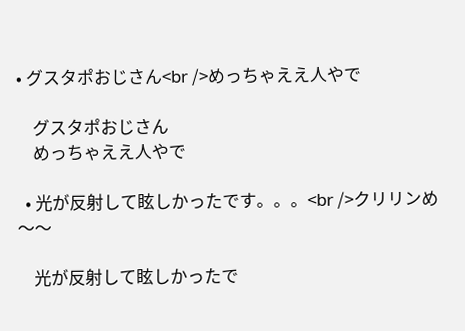• グスタポおじさん<br />めっちゃええ人やで

    グスタポおじさん
    めっちゃええ人やで

  • 光が反射して眩しかったです。。。<br />クリリンめ〜〜

    光が反射して眩しかったで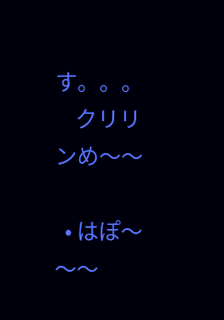す。。。
    クリリンめ〜〜

  • はぽ〜〜〜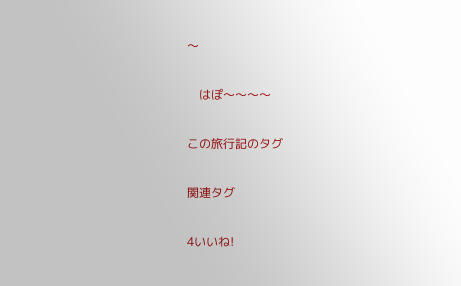〜

    はぽ〜〜〜〜

この旅行記のタグ

関連タグ

4いいね!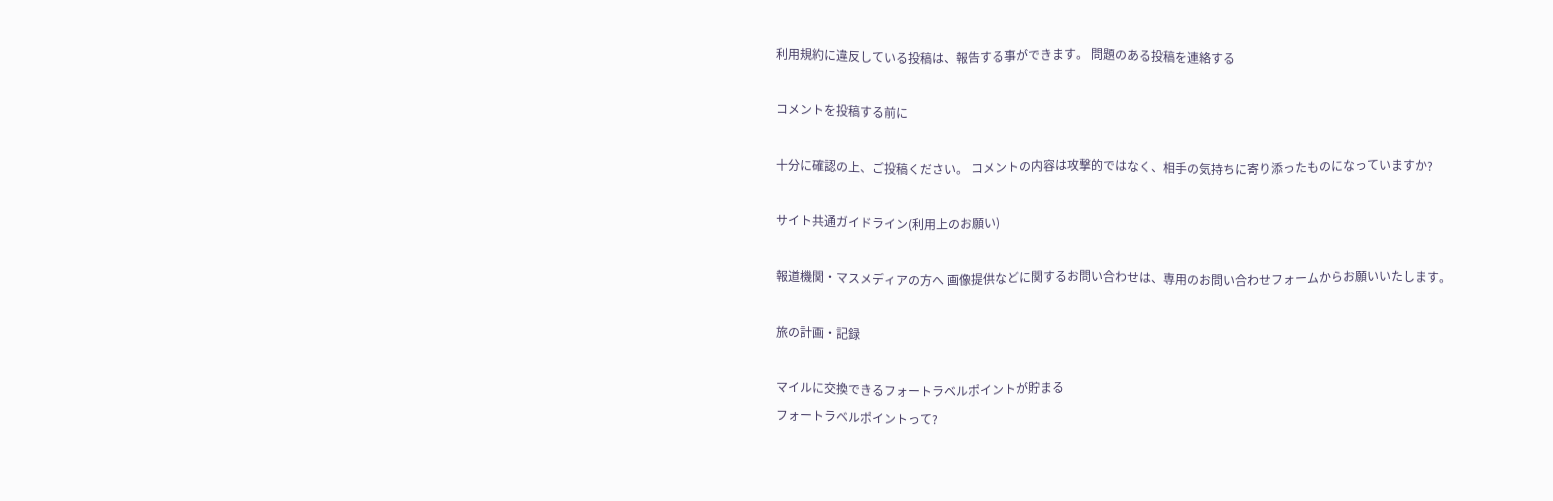利用規約に違反している投稿は、報告する事ができます。 問題のある投稿を連絡する

コメントを投稿する前に

十分に確認の上、ご投稿ください。 コメントの内容は攻撃的ではなく、相手の気持ちに寄り添ったものになっていますか?

サイト共通ガイドライン(利用上のお願い)

報道機関・マスメディアの方へ 画像提供などに関するお問い合わせは、専用のお問い合わせフォームからお願いいたします。

旅の計画・記録

マイルに交換できるフォートラベルポイントが貯まる
フォートラベルポイントって?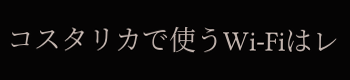コスタリカで使うWi-Fiはレ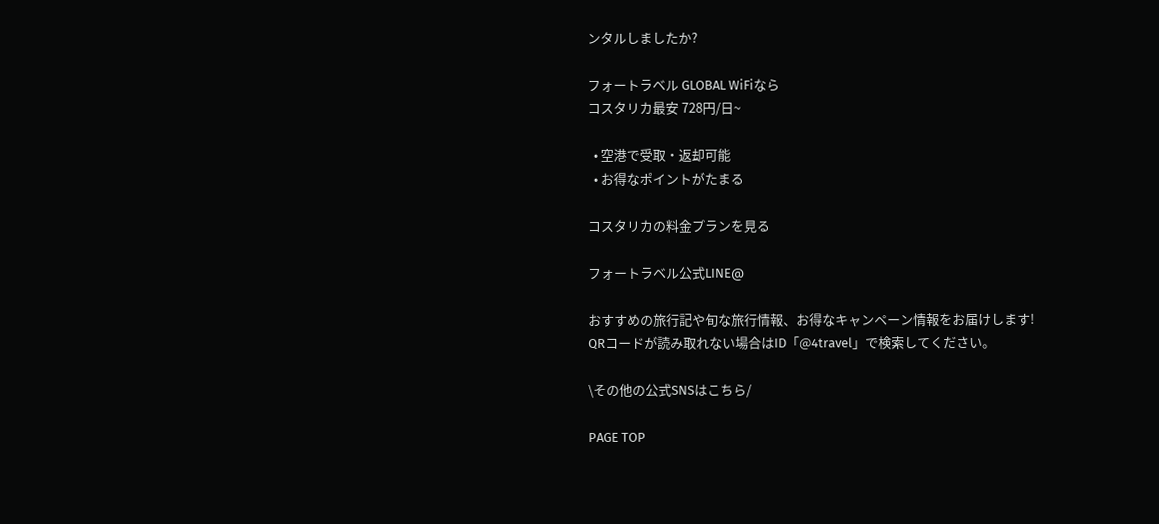ンタルしましたか?

フォートラベル GLOBAL WiFiなら
コスタリカ最安 728円/日~

  • 空港で受取・返却可能
  • お得なポイントがたまる

コスタリカの料金プランを見る

フォートラベル公式LINE@

おすすめの旅行記や旬な旅行情報、お得なキャンペーン情報をお届けします!
QRコードが読み取れない場合はID「@4travel」で検索してください。

\その他の公式SNSはこちら/

PAGE TOP